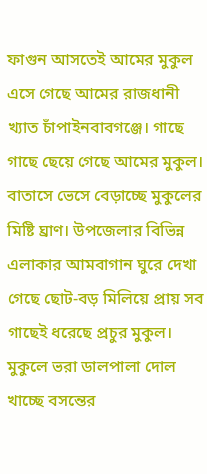ফাগুন আসতেই আমের মুকুল এসে গেছে আমের রাজধানী খ্যাত চাঁপাইনবাবগঞ্জে। গাছে গাছে ছেয়ে গেছে আমের মুকুল। বাতাসে ভেসে বেড়াচ্ছে মুকুলের মিষ্টি ঘ্রাণ। উপজেলার বিভিন্ন এলাকার আমবাগান ঘুরে দেখা গেছে ছোট-বড় মিলিয়ে প্রায় সব গাছেই ধরেছে প্রচুর মুকুল। মুকুলে ভরা ডালপালা দোল খাচ্ছে বসন্তের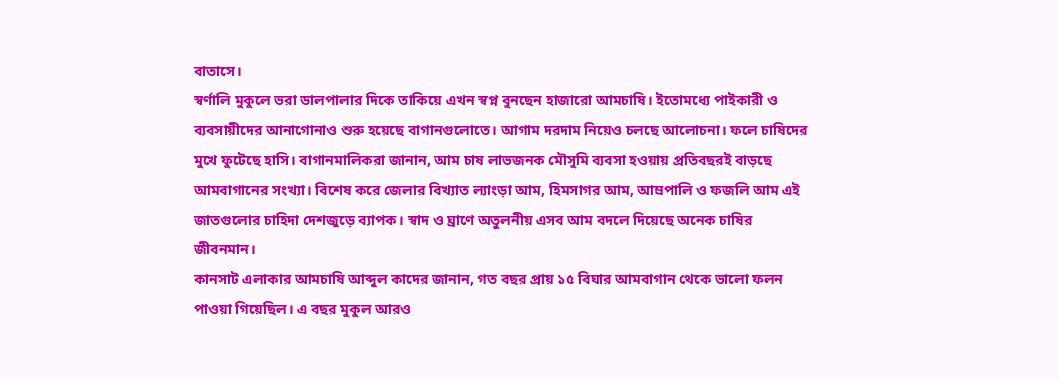বাতাসে।
স্বর্ণালি মুকুলে ভরা ডালপালার দিকে তাকিয়ে এখন স্বপ্ন বুনছেন হাজারো আমচাষি। ইতোমধ্যে পাইকারী ও ব্যবসায়ীদের আনাগোনাও শুরু হয়েছে বাগানগুলোতে। আগাম দরদাম নিয়েও চলছে আলোচনা। ফলে চাষিদের মুখে ফুটেছে হাসি। বাগানমালিকরা জানান, আম চাষ লাভজনক মৌসুমি ব্যবসা হওয়ায় প্রতিবছরই বাড়ছে আমবাগানের সংখ্যা। বিশেষ করে জেলার বিখ্যাত ল্যাংড়া আম, হিমসাগর আম, আম্রপালি ও ফজলি আম এই জাতগুলোর চাহিদা দেশজুড়ে ব্যাপক। স্বাদ ও ঘ্রাণে অতুলনীয় এসব আম বদলে দিয়েছে অনেক চাষির জীবনমান।
কানসাট এলাকার আমচাষি আব্দুল কাদের জানান, গত বছর প্রায় ১৫ বিঘার আমবাগান থেকে ভালো ফলন পাওয়া গিয়েছিল। এ বছর মুকুল আরও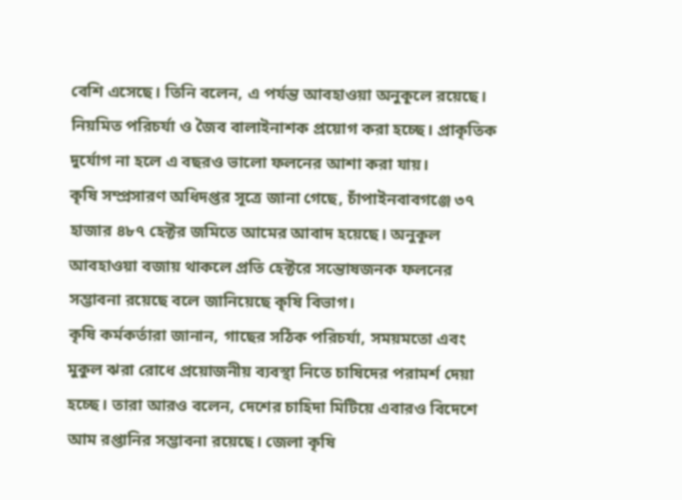বেশি এসেছে। তিনি বলেন, এ পর্যন্ত আবহাওয়া অনুকূলে রয়েছে। নিয়মিত পরিচর্যা ও জৈব বালাইনাশক প্রয়োগ করা হচ্ছে। প্রাকৃতিক দুর্যোগ না হলে এ বছরও ভালো ফলনের আশা করা যায়।
কৃষি সম্প্রসারণ অধিদপ্তর সূত্রে জানা গেছে, চাঁপাইনবাবগঞ্জে ৩৭ হাজার ৪৮৭ হেক্টর জমিতে আমের আবাদ হয়েছে। অনুকূল আবহাওয়া বজায় থাকলে প্রতি হেক্টরে সন্তোষজনক ফলনের সম্ভাবনা রয়েছে বলে জানিয়েছে কৃষি বিভাগ।
কৃষি কর্মকর্তারা জানান, গাছের সঠিক পরিচর্যা, সময়মতো এবং মুকুল ঝরা রোধে প্রয়োজনীয় ব্যবস্থা নিতে চাষিদের পরামর্শ দেয়া হচ্ছে। তারা আরও বলেন, দেশের চাহিদা মিটিয়ে এবারও বিদেশে আম রপ্তানির সম্ভাবনা রয়েছে। জেলা কৃষি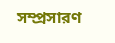সম্প্রসারণ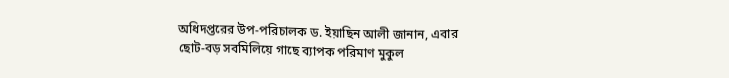অধিদপ্তরের উপ-পরিচালক ড. ইয়াছিন আলী জানান, এবার ছোট-বড় সবমিলিয়ে গাছে ব্যাপক পরিমাণ মুকুল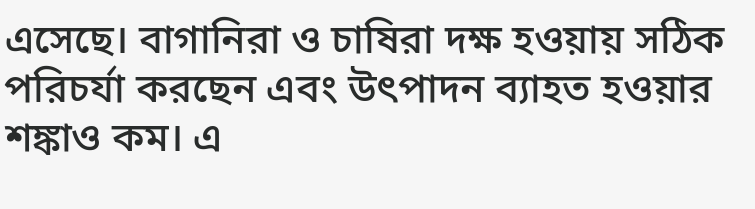এসেছে। বাগানিরা ও চাষিরা দক্ষ হওয়ায় সঠিক পরিচর্যা করছেন এবং উৎপাদন ব্যাহত হওয়ার শঙ্কাও কম। এ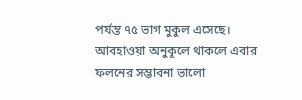পর্যন্ত ৭৫ ভাগ মুকুল এসেছে। আবহাওয়া অনুকূলে থাকলে এবার ফলনের সম্ভাবনা ভালো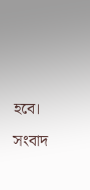হবে।
সংবাদ